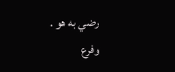رضي به هو .
وفرع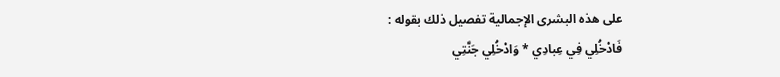على هذه البشرى الإجمالية تفصيل ذلك بقوله :
فَادْخُلِي فِي عِبادِي * وَادْخُلِي جَنَّتِي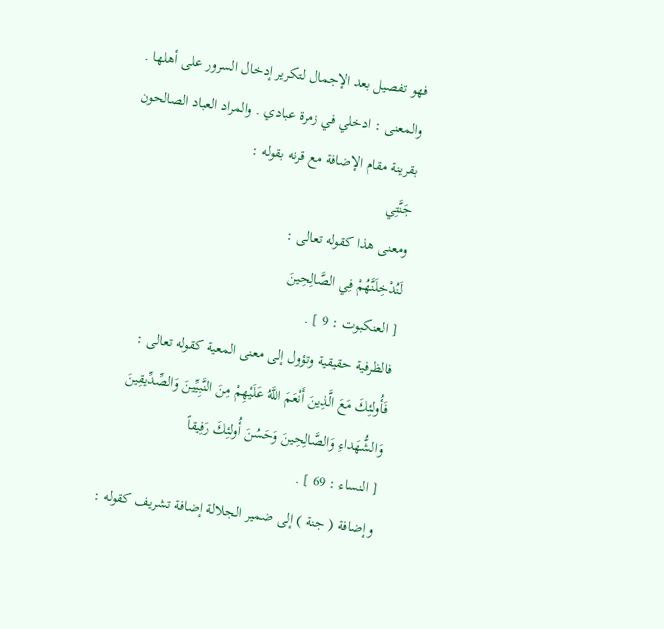فهو تفصيل بعد الإجمال لتكرير إدخال السرور على أهلها .
والمعنى : ادخلي في زمرة عبادي . والمراد العباد الصالحون بقرينة مقام الإضافة مع قرنه بقوله :
جَنَّتِي
ومعنى هذا كقوله تعالى :
لَنُدْخِلَنَّهُمْ فِي الصَّالِحِينَ
[ العنكبوت : 9 ] .
فالظرفية حقيقية وتؤول إلى معنى المعية كقوله تعالى :
فَأُولئِكَ مَعَ الَّذِينَ أَنْعَمَ اللَّهُ عَلَيْهِمْ مِنَ النَّبِيِّينَ وَالصِّدِّيقِينَ وَالشُّهَداءِ وَالصَّالِحِينَ وَحَسُنَ أُولئِكَ رَفِيقاً
[ النساء : 69 ] .
وإضافة ( جنة ) إلى ضمير الجلالة إضافة تشريف كقوله :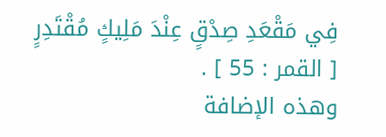فِي مَقْعَدِ صِدْقٍ عِنْدَ مَلِيكٍ مُقْتَدِرٍ
[ القمر : 55 ] .
وهذه الإضافة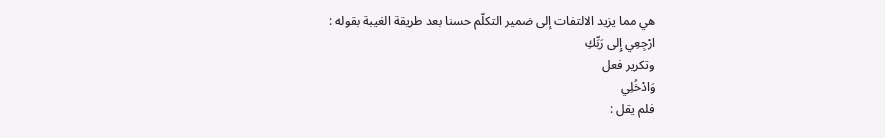هي مما يزيد الالتفات إلى ضمير التكلّم حسنا بعد طريقة الغيبة بقوله :
ارْجِعِي إِلى رَبِّكِ
وتكرير فعل
وَادْخُلِي
فلم يقل :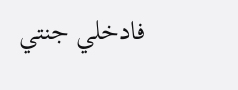فادخلي جنتي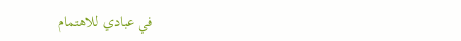في عبادي للاهتمام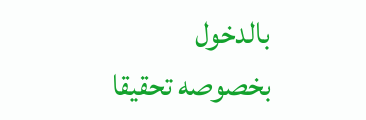بالدخول بخصوصه تحقيقا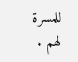للمسرة لهم .